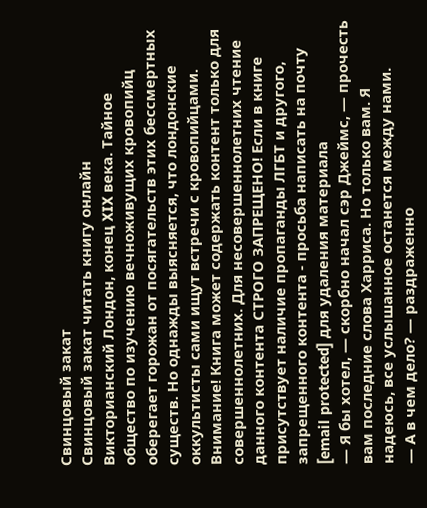Свинцовый закат
Свинцовый закат читать книгу онлайн
Викторианский Лондон, конец XIX века. Тайное общество по изучению вечноживущих кровопийц оберегает горожан от посягательств этих бессмертных существ. Но однажды выясняется, что лондонские оккультисты сами ищут встречи с кровопийцами.
Внимание! Книга может содержать контент только для совершеннолетних. Для несовершеннолетних чтение данного контента СТРОГО ЗАПРЕЩЕНО! Если в книге присутствует наличие пропаганды ЛГБТ и другого, запрещенного контента - просьба написать на почту [email protected] для удаления материала
— Я бы хотел, — скорбно начал сэр Джеймс, — прочесть вам последние слова Харриса. Но только вам. Я надеюсь, все услышанное останется между нами.
— А в чем дело? — раздраженно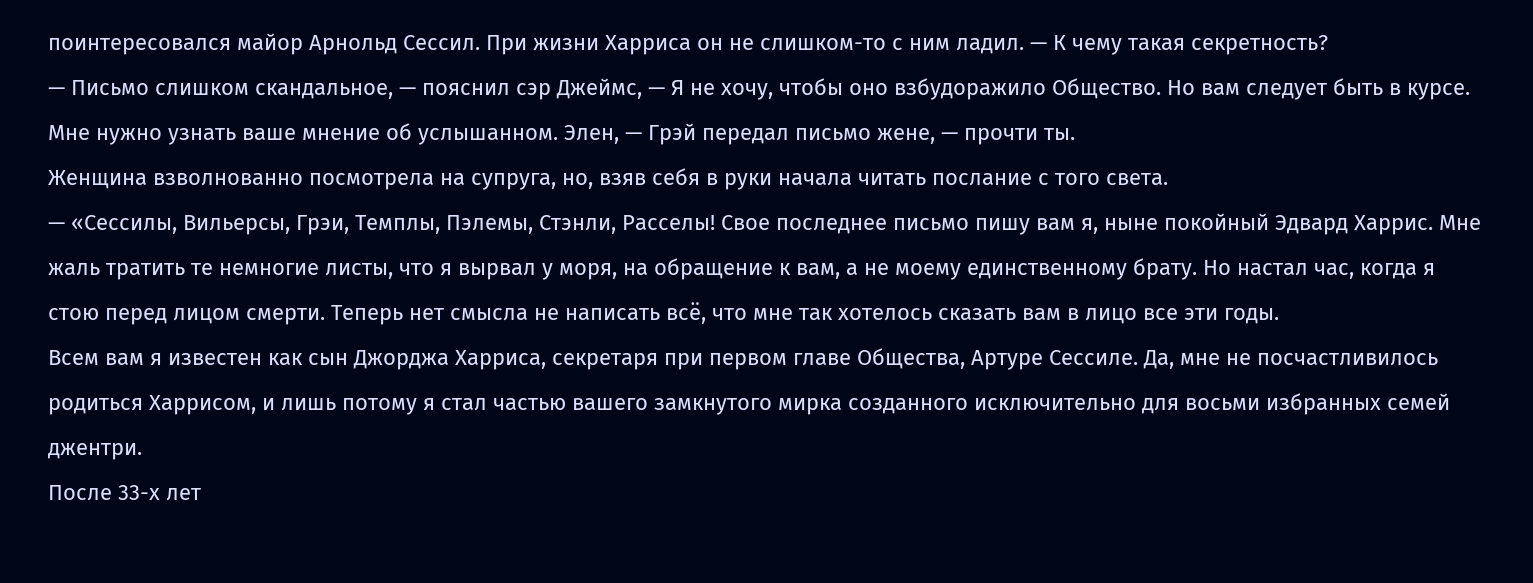поинтересовался майор Арнольд Сессил. При жизни Харриса он не слишком-то с ним ладил. — К чему такая секретность?
— Письмо слишком скандальное, — пояснил сэр Джеймс, — Я не хочу, чтобы оно взбудоражило Общество. Но вам следует быть в курсе. Мне нужно узнать ваше мнение об услышанном. Элен, — Грэй передал письмо жене, — прочти ты.
Женщина взволнованно посмотрела на супруга, но, взяв себя в руки начала читать послание с того света.
— «Сессилы, Вильерсы, Грэи, Темплы, Пэлемы, Стэнли, Расселы! Свое последнее письмо пишу вам я, ныне покойный Эдвард Харрис. Мне жаль тратить те немногие листы, что я вырвал у моря, на обращение к вам, а не моему единственному брату. Но настал час, когда я стою перед лицом смерти. Теперь нет смысла не написать всё, что мне так хотелось сказать вам в лицо все эти годы.
Всем вам я известен как сын Джорджа Харриса, секретаря при первом главе Общества, Артуре Сессиле. Да, мне не посчастливилось родиться Харрисом, и лишь потому я стал частью вашего замкнутого мирка созданного исключительно для восьми избранных семей джентри.
После 33-х лет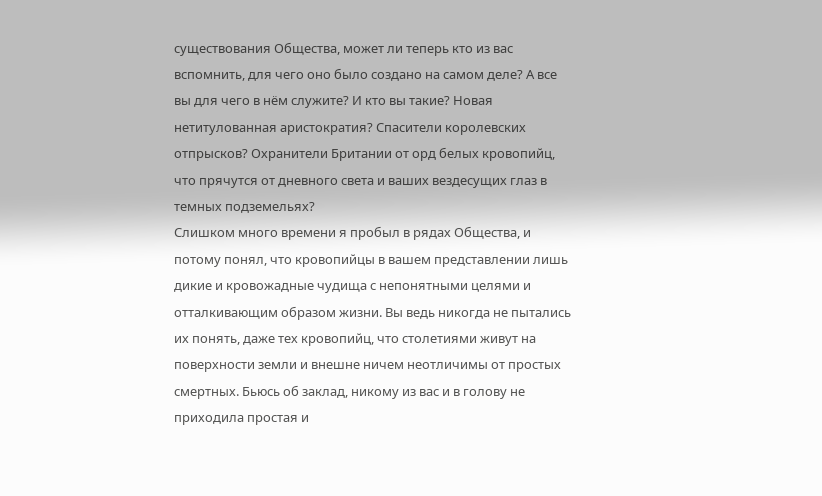существования Общества, может ли теперь кто из вас вспомнить, для чего оно было создано на самом деле? А все вы для чего в нём служите? И кто вы такие? Новая нетитулованная аристократия? Спасители королевских отпрысков? Охранители Британии от орд белых кровопийц, что прячутся от дневного света и ваших вездесущих глаз в темных подземельях?
Слишком много времени я пробыл в рядах Общества, и потому понял, что кровопийцы в вашем представлении лишь дикие и кровожадные чудища с непонятными целями и отталкивающим образом жизни. Вы ведь никогда не пытались их понять, даже тех кровопийц, что столетиями живут на поверхности земли и внешне ничем неотличимы от простых смертных. Бьюсь об заклад, никому из вас и в голову не приходила простая и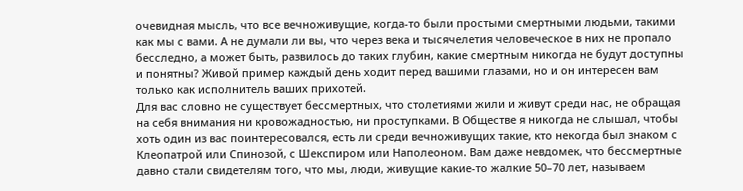очевидная мысль, что все вечноживущие, когда-то были простыми смертными людьми, такими как мы с вами. А не думали ли вы, что через века и тысячелетия человеческое в них не пропало бесследно, а может быть, развилось до таких глубин, какие смертным никогда не будут доступны и понятны? Живой пример каждый день ходит перед вашими глазами, но и он интересен вам только как исполнитель ваших прихотей.
Для вас словно не существует бессмертных, что столетиями жили и живут среди нас, не обращая на себя внимания ни кровожадностью, ни проступками. В Обществе я никогда не слышал, чтобы хоть один из вас поинтересовался, есть ли среди вечноживущих такие, кто некогда был знаком с Клеопатрой или Спинозой, с Шекспиром или Наполеоном. Вам даже невдомек, что бессмертные давно стали свидетелям того, что мы, люди, живущие какие-то жалкие 50–70 лет, называем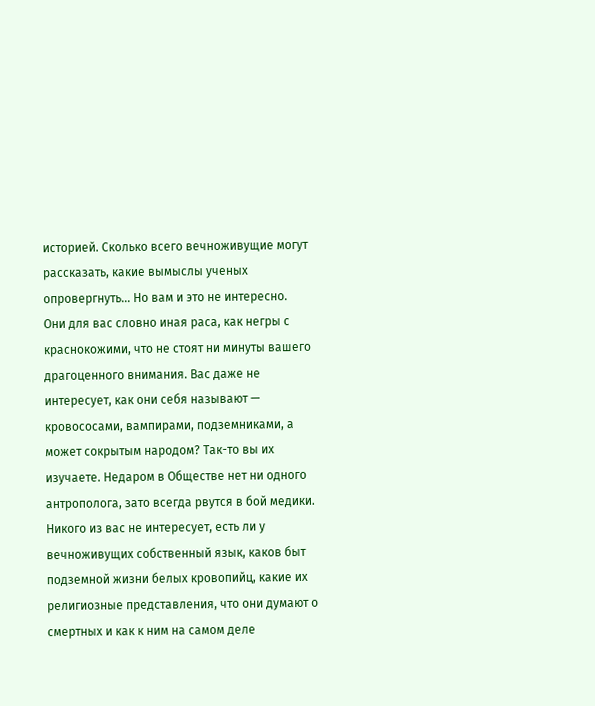историей. Сколько всего вечноживущие могут рассказать, какие вымыслы ученых опровергнуть… Но вам и это не интересно.
Они для вас словно иная раса, как негры с краснокожими, что не стоят ни минуты вашего драгоценного внимания. Вас даже не интересует, как они себя называют — кровососами, вампирами, подземниками, а может сокрытым народом? Так-то вы их изучаете. Недаром в Обществе нет ни одного антрополога, зато всегда рвутся в бой медики. Никого из вас не интересует, есть ли у вечноживущих собственный язык, каков быт подземной жизни белых кровопийц, какие их религиозные представления, что они думают о смертных и как к ним на самом деле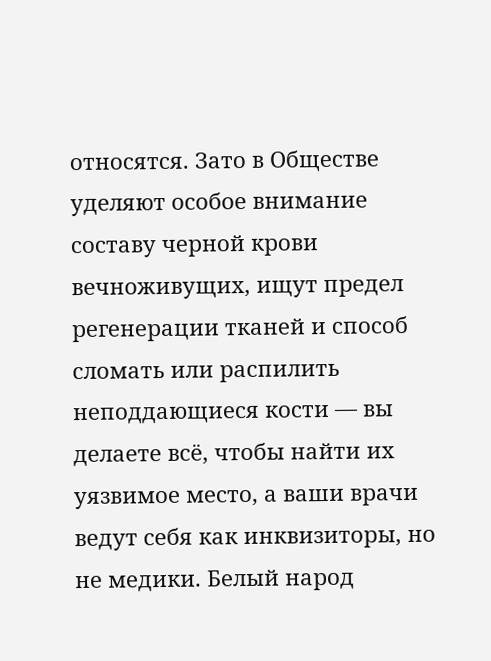относятся. Зато в Обществе уделяют особое внимание составу черной крови вечноживущих, ищут предел регенерации тканей и способ сломать или распилить неподдающиеся кости — вы делаете всё, чтобы найти их уязвимое место, а ваши врачи ведут себя как инквизиторы, но не медики. Белый народ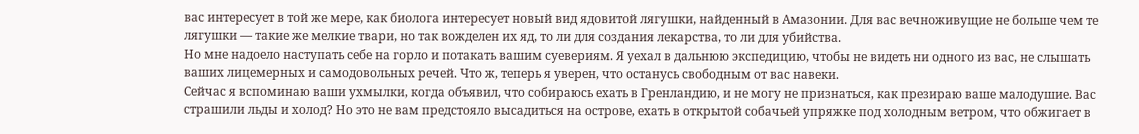вас интересует в той же мере, как биолога интересует новый вид ядовитой лягушки, найденный в Амазонии. Для вас вечноживущие не больше чем те лягушки — такие же мелкие твари, но так вожделен их яд, то ли для создания лекарства, то ли для убийства.
Но мне надоело наступать себе на горло и потакать вашим суевериям. Я уехал в дальнюю экспедицию, чтобы не видеть ни одного из вас, не слышать ваших лицемерных и самодовольных речей. Что ж, теперь я уверен, что останусь свободным от вас навеки.
Сейчас я вспоминаю ваши ухмылки, когда объявил, что собираюсь ехать в Гренландию, и не могу не признаться, как презираю ваше малодушие. Вас страшили льды и холод? Но это не вам предстояло высадиться на острове, ехать в открытой собачьей упряжке под холодным ветром, что обжигает в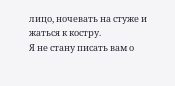лицо, ночевать на стуже и жаться к костру.
Я не стану писать вам о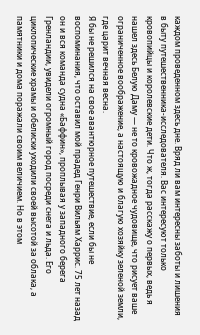каждом проведенном здесь дне. Вряд ли вам интересны заботы и лишения в быту путешественника-исследователя. Вас интересуют только кровопийцы и королевские дети. Что ж, тогда расскажу о первых, ведь я нашел здесь Белую Даму — не то кровожадное чудовище, что рисует ваше ограниченное воображение, а настоящую и благую хозяйку зеленой земли, где царит вечная весна.
Я бы не решился на свое авантюрное путешествие, если бы не воспоминания, что оставил мой прадед Генри Вильям Харрис. 75 лет назад он и вся команда судна «Баффин», проплывая у западного берега Гренландии, увидели огромный город посреди снега и льда. Его циклопические храмы и обелиски уходили своей высотой за облака, а памятники и дома поражали своим величием. Но в этом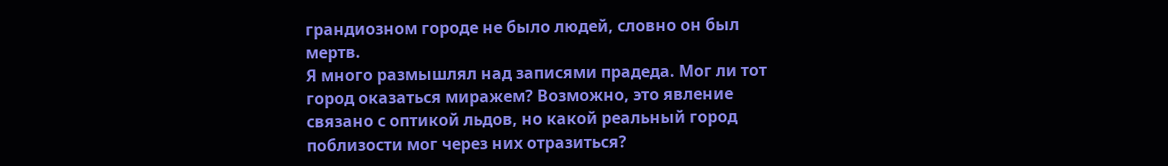грандиозном городе не было людей, словно он был мертв.
Я много размышлял над записями прадеда. Мог ли тот город оказаться миражем? Возможно, это явление связано с оптикой льдов, но какой реальный город поблизости мог через них отразиться?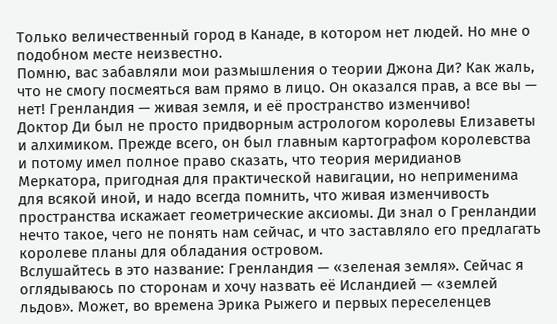Только величественный город в Канаде, в котором нет людей. Но мне о подобном месте неизвестно.
Помню, вас забавляли мои размышления о теории Джона Ди? Как жаль, что не смогу посмеяться вам прямо в лицо. Он оказался прав, а все вы — нет! Гренландия — живая земля, и её пространство изменчиво!
Доктор Ди был не просто придворным астрологом королевы Елизаветы и алхимиком. Прежде всего, он был главным картографом королевства и потому имел полное право сказать, что теория меридианов Меркатора, пригодная для практической навигации, но неприменима для всякой иной, и надо всегда помнить, что живая изменчивость пространства искажает геометрические аксиомы. Ди знал о Гренландии нечто такое, чего не понять нам сейчас, и что заставляло его предлагать королеве планы для обладания островом.
Вслушайтесь в это название: Гренландия — «зеленая земля». Сейчас я оглядываюсь по сторонам и хочу назвать её Исландией — «землей льдов». Может, во времена Эрика Рыжего и первых переселенцев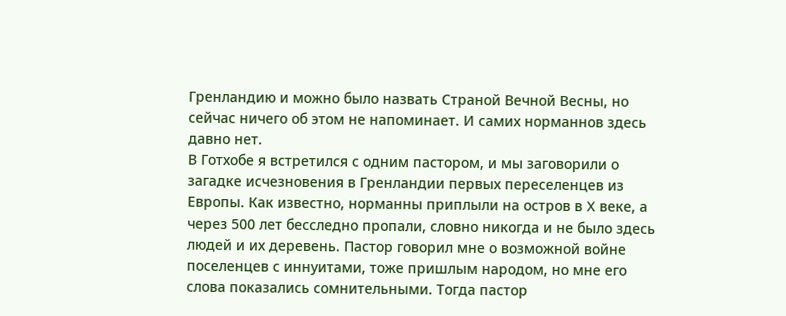Гренландию и можно было назвать Страной Вечной Весны, но сейчас ничего об этом не напоминает. И самих норманнов здесь давно нет.
В Готхобе я встретился с одним пастором, и мы заговорили о загадке исчезновения в Гренландии первых переселенцев из Европы. Как известно, норманны приплыли на остров в X веке, а через 500 лет бесследно пропали, словно никогда и не было здесь людей и их деревень. Пастор говорил мне о возможной войне поселенцев с иннуитами, тоже пришлым народом, но мне его слова показались сомнительными. Тогда пастор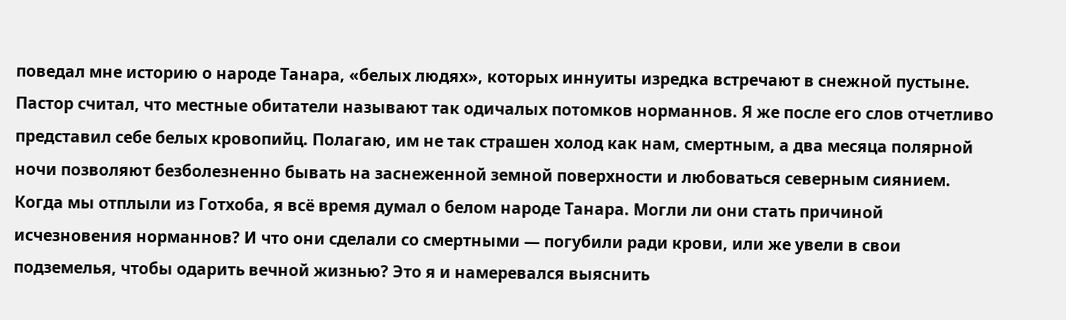поведал мне историю о народе Танара, «белых людях», которых иннуиты изредка встречают в снежной пустыне. Пастор считал, что местные обитатели называют так одичалых потомков норманнов. Я же после его слов отчетливо представил себе белых кровопийц. Полагаю, им не так страшен холод как нам, смертным, а два месяца полярной ночи позволяют безболезненно бывать на заснеженной земной поверхности и любоваться северным сиянием.
Когда мы отплыли из Готхоба, я всё время думал о белом народе Танара. Могли ли они стать причиной исчезновения норманнов? И что они сделали со смертными — погубили ради крови, или же увели в свои подземелья, чтобы одарить вечной жизнью? Это я и намеревался выяснить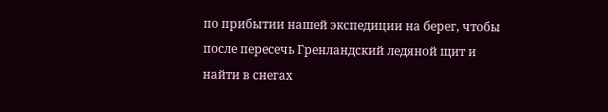по прибытии нашей экспедиции на берег, чтобы после пересечь Гренландский ледяной щит и найти в снегах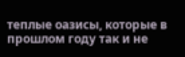теплые оазисы, которые в прошлом году так и не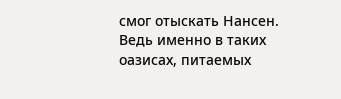смог отыскать Нансен. Ведь именно в таких оазисах, питаемых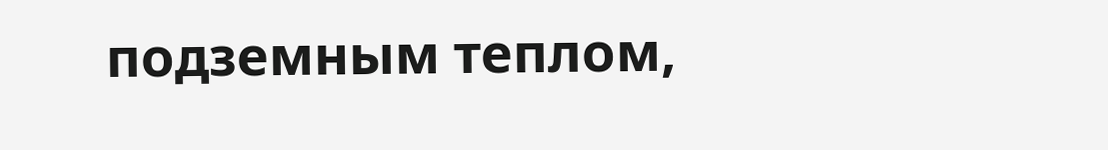подземным теплом,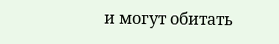и могут обитать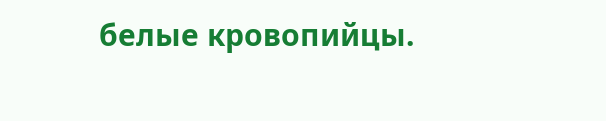белые кровопийцы.